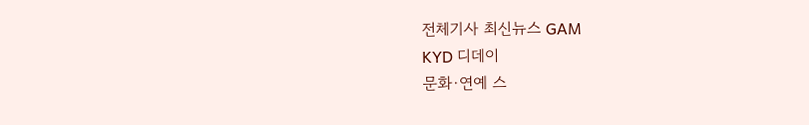전체기사 최신뉴스 GAM
KYD 디데이
문화·연예 스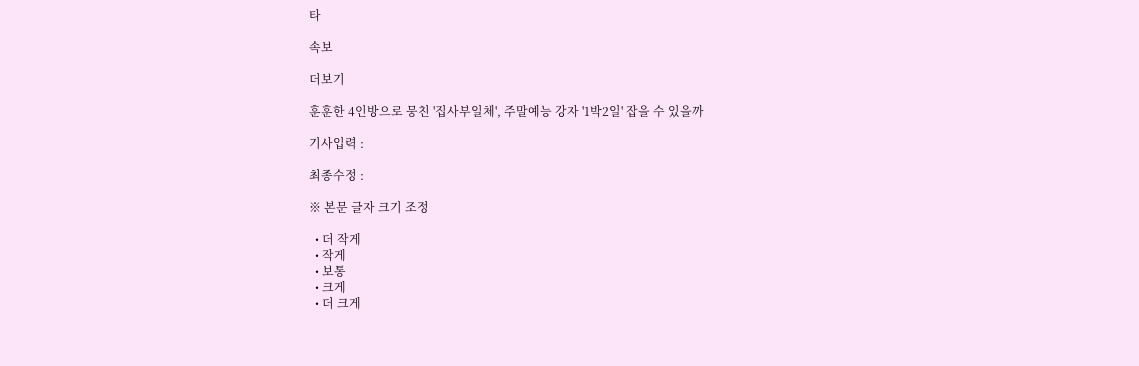타

속보

더보기

훈훈한 4인방으로 뭉친 '집사부일체', 주말예능 강자 '1박2일' 잡을 수 있을까

기사입력 :

최종수정 :

※ 본문 글자 크기 조정

  • 더 작게
  • 작게
  • 보통
  • 크게
  • 더 크게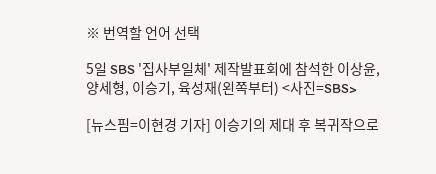※ 번역할 언어 선택

5일 SBS '집사부일체' 제작발표회에 참석한 이상윤, 양세형, 이승기, 육성재(왼쪽부터) <사진=SBS>

[뉴스핌=이현경 기자] 이승기의 제대 후 복귀작으로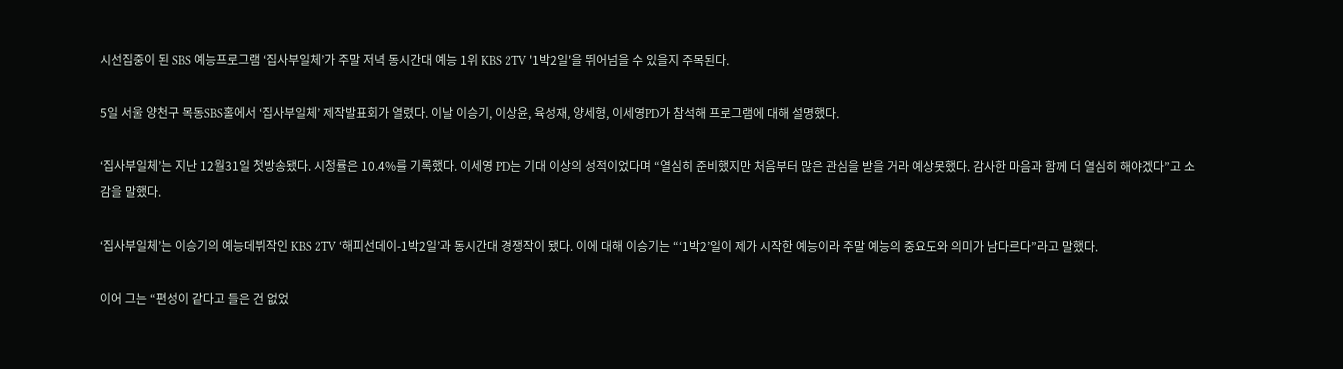시선집중이 된 SBS 예능프로그램 ‘집사부일체’가 주말 저녁 동시간대 예능 1위 KBS 2TV '1박2일'을 뛰어넘을 수 있을지 주목된다.

5일 서울 양천구 목동SBS홀에서 ‘집사부일체’ 제작발표회가 열렸다. 이날 이승기, 이상윤, 육성재, 양세형, 이세영PD가 참석해 프로그램에 대해 설명했다.

‘집사부일체’는 지난 12월31일 첫방송됐다. 시청률은 10.4%를 기록했다. 이세영 PD는 기대 이상의 성적이었다며 “열심히 준비했지만 처음부터 많은 관심을 받을 거라 예상못했다. 감사한 마음과 함께 더 열심히 해야겠다”고 소감을 말했다.

‘집사부일체’는 이승기의 예능데뷔작인 KBS 2TV ‘해피선데이-1박2일’과 동시간대 경쟁작이 됐다. 이에 대해 이승기는 “‘1박2’일이 제가 시작한 예능이라 주말 예능의 중요도와 의미가 남다르다”라고 말했다.

이어 그는 “편성이 같다고 들은 건 없었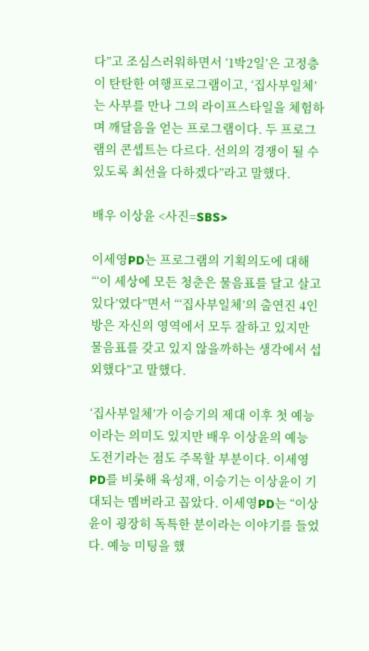다”고 조심스러워하면서 ‘1박2일’은 고정층이 탄탄한 여행프로그램이고, ‘집사부일체’는 사부를 만나 그의 라이프스타일을 체험하며 깨달음을 얻는 프로그램이다. 두 프로그램의 콘셉트는 다르다. 선의의 경쟁이 될 수 있도록 최선을 다하겠다”라고 말했다.

배우 이상윤 <사진=SBS>

이세영PD는 프로그램의 기획의도에 대해 “‘이 세상에 모든 청춘은 물음표를 달고 살고 있다’였다”면서 “‘집사부일체’의 출연진 4인방은 자신의 영역에서 모두 잘하고 있지만 물음표를 갖고 있지 않을까하는 생각에서 섭외했다”고 말했다.

‘집사부일체’가 이승기의 제대 이후 첫 예능이라는 의미도 있지만 배우 이상윤의 예능 도전기라는 점도 주목할 부분이다. 이세영PD를 비롯해 육성재, 이승기는 이상윤이 기대되는 멤버라고 꼽았다. 이세영PD는 “이상윤이 굉장히 독특한 분이라는 이야기를 들었다. 예능 미팅을 했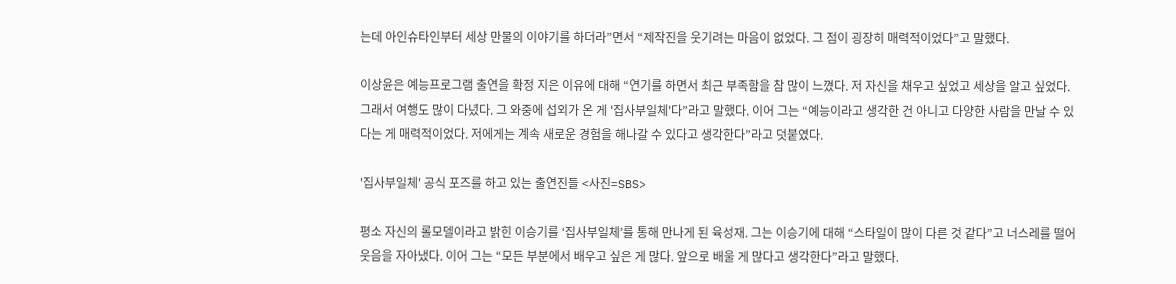는데 아인슈타인부터 세상 만물의 이야기를 하더라”면서 “제작진을 웃기려는 마음이 없었다. 그 점이 굉장히 매력적이었다”고 말했다.

이상윤은 예능프로그램 출연을 확정 지은 이유에 대해 “연기를 하면서 최근 부족함을 참 많이 느꼈다. 저 자신을 채우고 싶었고 세상을 알고 싶었다. 그래서 여행도 많이 다녔다. 그 와중에 섭외가 온 게 '집사부일체'다”라고 말했다. 이어 그는 “예능이라고 생각한 건 아니고 다양한 사람을 만날 수 있다는 게 매력적이었다. 저에게는 계속 새로운 경험을 해나갈 수 있다고 생각한다”라고 덧붙였다.

'집사부일체' 공식 포즈를 하고 있는 출연진들 <사진=SBS>

평소 자신의 롤모델이라고 밝힌 이승기를 ‘집사부일체’를 통해 만나게 된 육성재. 그는 이승기에 대해 “스타일이 많이 다른 것 같다”고 너스레를 떨어 웃음을 자아냈다. 이어 그는 “모든 부분에서 배우고 싶은 게 많다. 앞으로 배울 게 많다고 생각한다”라고 말했다.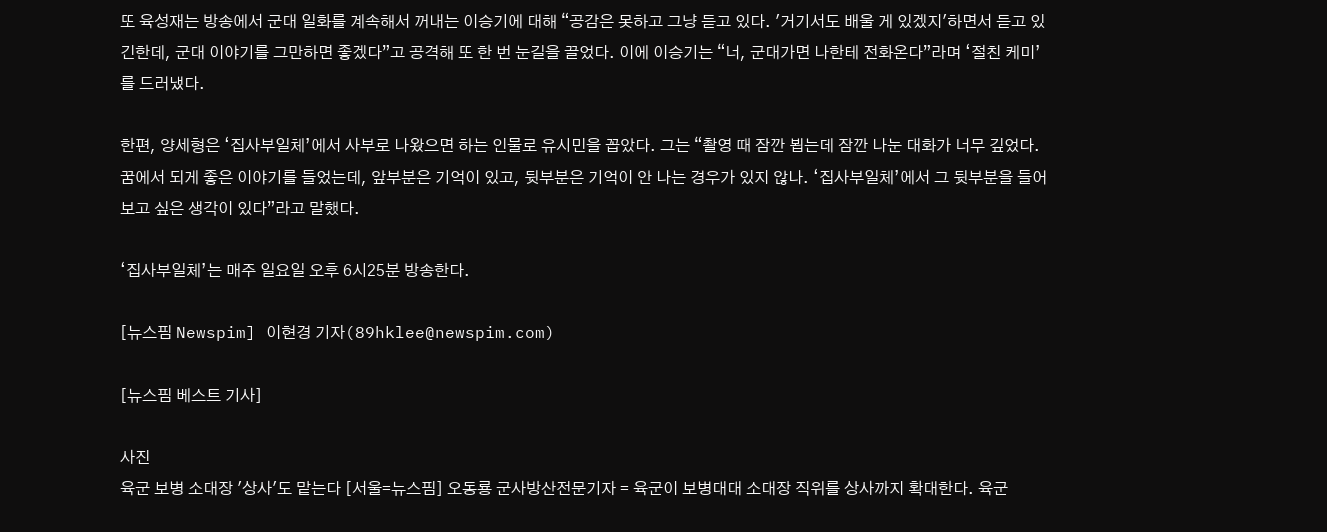또 육성재는 방송에서 군대 일화를 계속해서 꺼내는 이승기에 대해 “공감은 못하고 그냥 듣고 있다. '거기서도 배울 게 있겠지'하면서 듣고 있긴한데, 군대 이야기를 그만하면 좋겠다”고 공격해 또 한 번 눈길을 끌었다. 이에 이승기는 “너, 군대가면 나한테 전화온다”라며 ‘절친 케미’를 드러냈다.

한편, 양세형은 ‘집사부일체’에서 사부로 나왔으면 하는 인물로 유시민을 꼽았다. 그는 “촬영 때 잠깐 뵙는데 잠깐 나눈 대화가 너무 깊었다. 꿈에서 되게 좋은 이야기를 들었는데, 앞부분은 기억이 있고, 뒷부분은 기억이 안 나는 경우가 있지 않나. ‘집사부일체’에서 그 뒷부분을 들어보고 싶은 생각이 있다”라고 말했다.

‘집사부일체’는 매주 일요일 오후 6시25분 방송한다.

[뉴스핌 Newspim] 이현경 기자(89hklee@newspim.com)

[뉴스핌 베스트 기사]

사진
육군 보병 소대장 '상사'도 맡는다 [서울=뉴스핌] 오동룡 군사방산전문기자 = 육군이 보병대대 소대장 직위를 상사까지 확대한다. 육군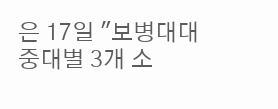은 17일 "보병대대 중대별 3개 소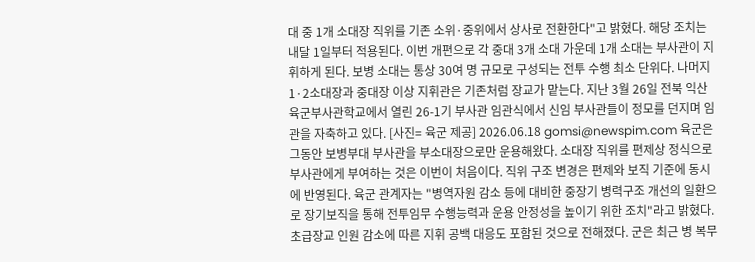대 중 1개 소대장 직위를 기존 소위·중위에서 상사로 전환한다"고 밝혔다. 해당 조치는 내달 1일부터 적용된다. 이번 개편으로 각 중대 3개 소대 가운데 1개 소대는 부사관이 지휘하게 된다. 보병 소대는 통상 30여 명 규모로 구성되는 전투 수행 최소 단위다. 나머지 1·2소대장과 중대장 이상 지휘관은 기존처럼 장교가 맡는다. 지난 3월 26일 전북 익산 육군부사관학교에서 열린 26-1기 부사관 임관식에서 신임 부사관들이 정모를 던지며 임관을 자축하고 있다. [사진= 육군 제공] 2026.06.18 gomsi@newspim.com 육군은 그동안 보병부대 부사관을 부소대장으로만 운용해왔다. 소대장 직위를 편제상 정식으로 부사관에게 부여하는 것은 이번이 처음이다. 직위 구조 변경은 편제와 보직 기준에 동시에 반영된다. 육군 관계자는 "병역자원 감소 등에 대비한 중장기 병력구조 개선의 일환으로 장기보직을 통해 전투임무 수행능력과 운용 안정성을 높이기 위한 조치"라고 밝혔다. 초급장교 인원 감소에 따른 지휘 공백 대응도 포함된 것으로 전해졌다. 군은 최근 병 복무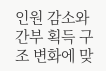인원 감소와 간부 획득 구조 변화에 맞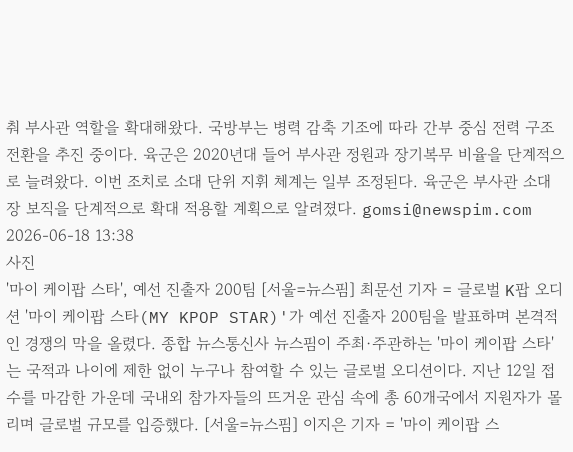춰 부사관 역할을 확대해왔다. 국방부는 병력 감축 기조에 따라 간부 중심 전력 구조 전환을 추진 중이다. 육군은 2020년대 들어 부사관 정원과 장기복무 비율을 단계적으로 늘려왔다. 이번 조치로 소대 단위 지휘 체계는 일부 조정된다. 육군은 부사관 소대장 보직을 단계적으로 확대 적용할 계획으로 알려졌다. gomsi@newspim.com 2026-06-18 13:38
사진
'마이 케이팝 스타', 예선 진출자 200팀 [서울=뉴스핌] 최문선 기자 = 글로벌 K팝 오디션 '마이 케이팝 스타(MY KPOP STAR)'가 예선 진출자 200팀을 발표하며 본격적인 경쟁의 막을 올렸다. 종합 뉴스통신사 뉴스핌이 주최·주관하는 '마이 케이팝 스타'는 국적과 나이에 제한 없이 누구나 참여할 수 있는 글로벌 오디션이다. 지난 12일 접수를 마감한 가운데 국내외 참가자들의 뜨거운 관심 속에 총 60개국에서 지원자가 몰리며 글로벌 규모를 입증했다. [서울=뉴스핌] 이지은 기자 = '마이 케이팝 스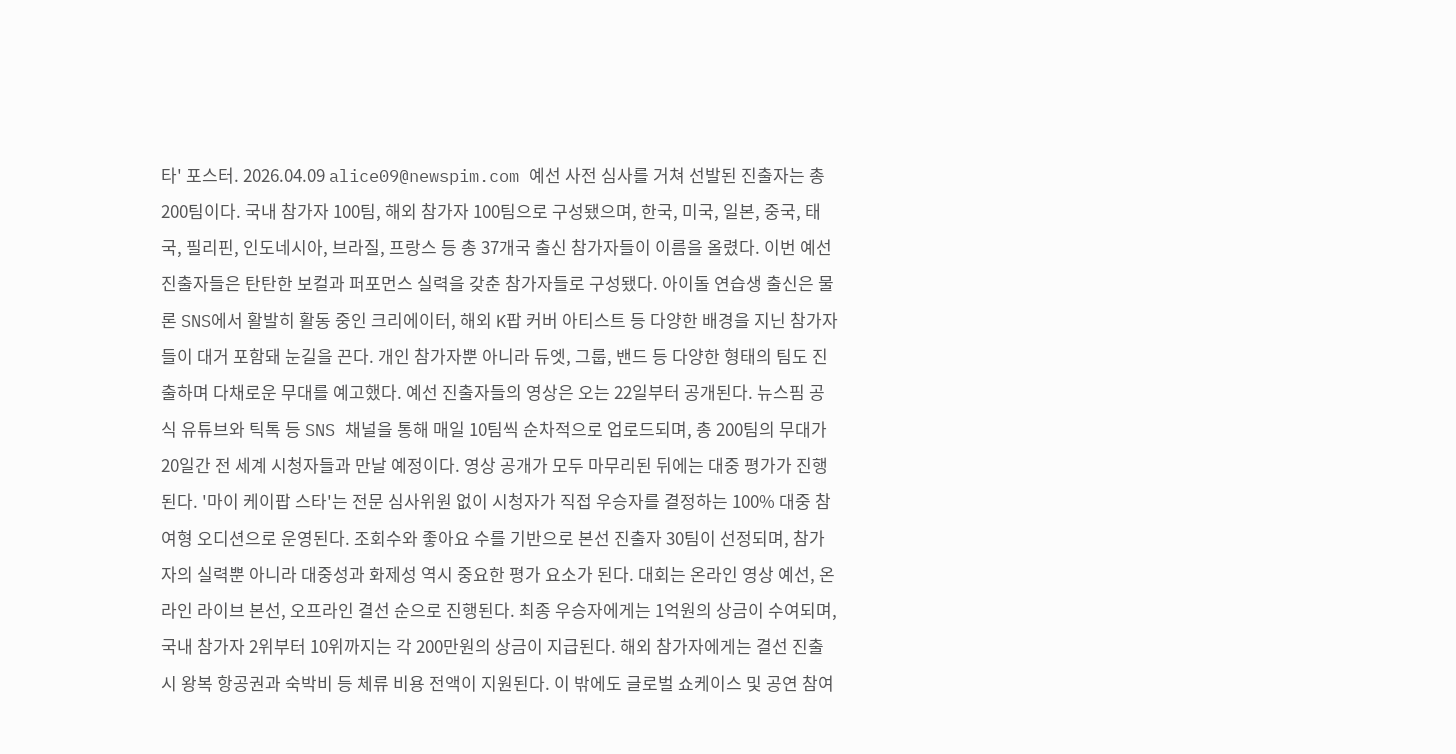타' 포스터. 2026.04.09 alice09@newspim.com 예선 사전 심사를 거쳐 선발된 진출자는 총 200팀이다. 국내 참가자 100팀, 해외 참가자 100팀으로 구성됐으며, 한국, 미국, 일본, 중국, 태국, 필리핀, 인도네시아, 브라질, 프랑스 등 총 37개국 출신 참가자들이 이름을 올렸다. 이번 예선 진출자들은 탄탄한 보컬과 퍼포먼스 실력을 갖춘 참가자들로 구성됐다. 아이돌 연습생 출신은 물론 SNS에서 활발히 활동 중인 크리에이터, 해외 K팝 커버 아티스트 등 다양한 배경을 지닌 참가자들이 대거 포함돼 눈길을 끈다. 개인 참가자뿐 아니라 듀엣, 그룹, 밴드 등 다양한 형태의 팀도 진출하며 다채로운 무대를 예고했다. 예선 진출자들의 영상은 오는 22일부터 공개된다. 뉴스핌 공식 유튜브와 틱톡 등 SNS 채널을 통해 매일 10팀씩 순차적으로 업로드되며, 총 200팀의 무대가 20일간 전 세계 시청자들과 만날 예정이다. 영상 공개가 모두 마무리된 뒤에는 대중 평가가 진행된다. '마이 케이팝 스타'는 전문 심사위원 없이 시청자가 직접 우승자를 결정하는 100% 대중 참여형 오디션으로 운영된다. 조회수와 좋아요 수를 기반으로 본선 진출자 30팀이 선정되며, 참가자의 실력뿐 아니라 대중성과 화제성 역시 중요한 평가 요소가 된다. 대회는 온라인 영상 예선, 온라인 라이브 본선, 오프라인 결선 순으로 진행된다. 최종 우승자에게는 1억원의 상금이 수여되며, 국내 참가자 2위부터 10위까지는 각 200만원의 상금이 지급된다. 해외 참가자에게는 결선 진출 시 왕복 항공권과 숙박비 등 체류 비용 전액이 지원된다. 이 밖에도 글로벌 쇼케이스 및 공연 참여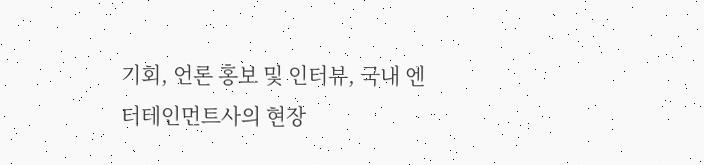기회, 언론 홍보 및 인터뷰, 국내 엔터테인먼트사의 현장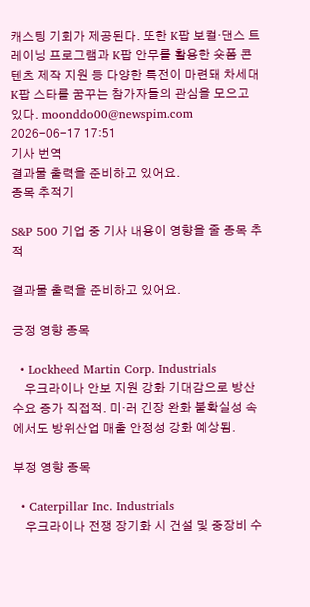캐스팅 기회가 제공된다. 또한 K팝 보컬·댄스 트레이닝 프로그램과 K팝 안무를 활용한 숏폼 콘텐츠 제작 지원 등 다양한 특전이 마련돼 차세대 K팝 스타를 꿈꾸는 참가자들의 관심을 모으고 있다. moonddo00@newspim.com 2026-06-17 17:51
기사 번역
결과물 출력을 준비하고 있어요.
종목 추적기

S&P 500 기업 중 기사 내용이 영향을 줄 종목 추적

결과물 출력을 준비하고 있어요.

긍정 영향 종목

  • Lockheed Martin Corp. Industrials
    우크라이나 안보 지원 강화 기대감으로 방산 수요 증가 직접적. 미·러 긴장 완화 불확실성 속에서도 방위산업 매출 안정성 강화 예상됨.

부정 영향 종목

  • Caterpillar Inc. Industrials
    우크라이나 전쟁 장기화 시 건설 및 중장비 수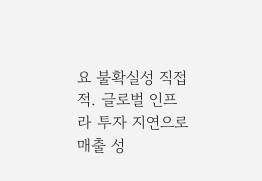요 불확실성 직접적. 글로벌 인프라 투자 지연으로 매출 성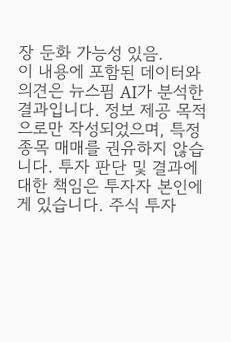장 둔화 가능성 있음.
이 내용에 포함된 데이터와 의견은 뉴스핌 AI가 분석한 결과입니다. 정보 제공 목적으로만 작성되었으며, 특정 종목 매매를 권유하지 않습니다. 투자 판단 및 결과에 대한 책임은 투자자 본인에게 있습니다. 주식 투자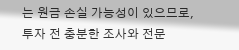는 원금 손실 가능성이 있으므로, 투자 전 충분한 조사와 전문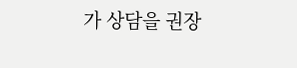가 상담을 권장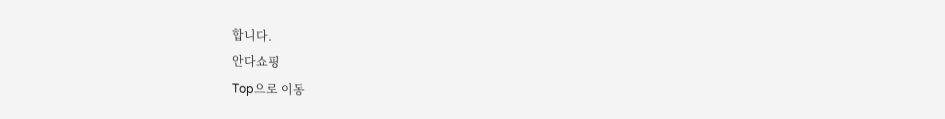합니다.
안다쇼핑
Top으로 이동